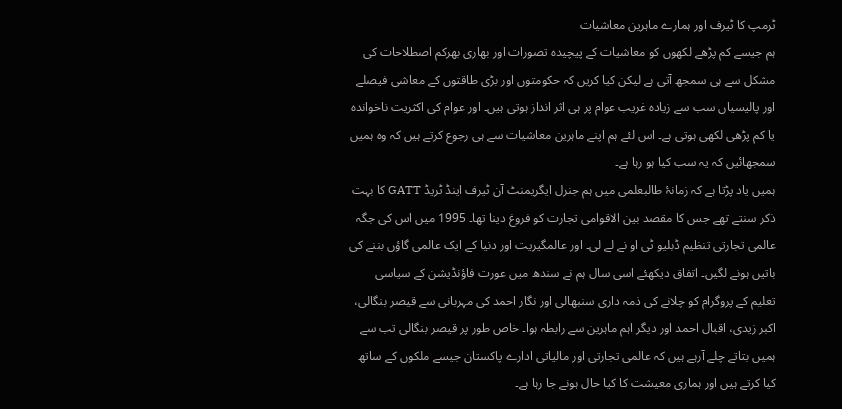ٹرمپ کا ٹیرف اور ہمارے ماہرین معاشیات
ہم جیسے کم پڑھے لکھوں کو معاشیات کے پیچیدہ تصورات اور بھاری بھرکم اصطلاحات کی مشکل سے ہی سمجھ آتی ہے لیکن کیا کریں کہ حکومتوں اور بڑی طاقتوں کے معاشی فیصلے اور پالیسیاں سب سے زیادہ غریب عوام پر ہی اثر انداز ہوتی ہیں۔ اور عوام کی اکثریت ناخواندہ یا کم پڑھی لکھی ہوتی ہے۔ اس لئے ہم اپنے ماہرین معاشیات سے ہی رجوع کرتے ہیں کہ وہ ہمیں سمجھائیں کہ یہ سب کیا ہو رہا ہے۔
ہمیں یاد پڑتا ہے کہ زمانۂ طالبعلمی میں ہم جنرل ایگریمنٹ آن ٹیرف اینڈ ٹریڈ GATT کا بہت ذکر سنتے تھے جس کا مقصد بین الاقوامی تجارت کو فروغ دینا تھا۔ 1995 میں اس کی جگہ عالمی تجارتی تنظیم ڈبلیو ٹی او نے لے لی۔ اور عالمگیریت اور دنیا کے ایک عالمی گاؤں بننے کی باتیں ہونے لگیں۔ اتفاق دیکھئے اسی سال ہم نے سندھ میں عورت فاؤنڈیشن کے سیاسی تعلیم کے پروگرام کو چلانے کی ذمہ داری سنبھالی اور نگار احمد کی مہربانی سے قیصر بنگالی، اکبر زیدی، اقبال احمد اور دیگر اہم ماہرین سے رابطہ ہوا۔ خاص طور پر قیصر بنگالی تب سے ہمیں بتاتے چلے آرہے ہیں کہ عالمی تجارتی اور مالیاتی ادارے پاکستان جیسے ملکوں کے ساتھ کیا کرتے ہیں اور ہماری معیشت کا کیا حال ہونے جا رہا ہے۔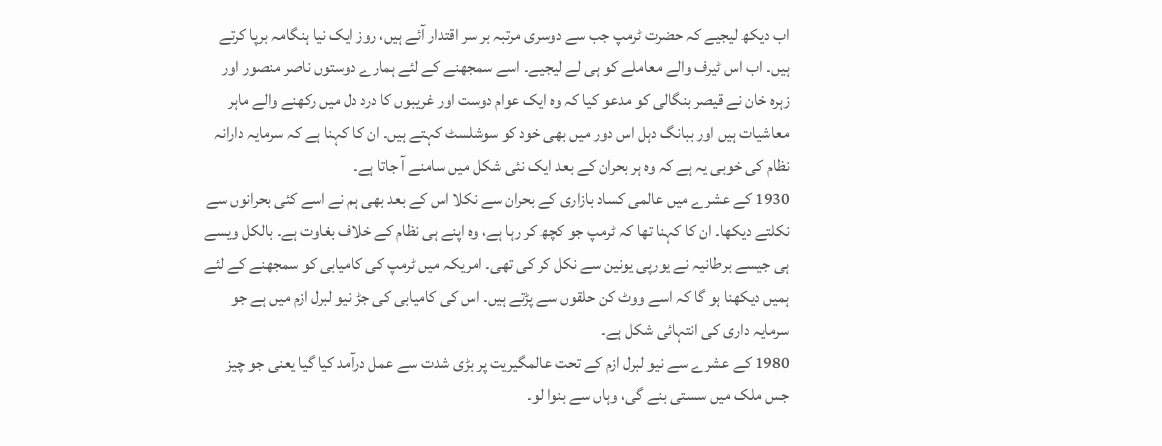اب دیکھ لیجیے کہ حضرت ٹرمپ جب سے دوسری مرتبہ بر سر اقتدار آئے ہیں، روز ایک نیا ہنگامہ برپا کرتے ہیں۔ اب اس ٹیرف والے معاملے کو ہی لے لیجیے۔ اسے سمجھنے کے لئے ہمارے دوستوں ناصر منصور اور زہرہ خان نے قیصر بنگالی کو مدعو کیا کہ وہ ایک عوام دوست اور غریبوں کا درد دل میں رکھنے والے ماہر معاشیات ہیں اور ببانگ دہل اس دور میں بھی خود کو سوشلسٹ کہتے ہیں۔ ان کا کہنا ہے کہ سرمایہ دارانہ نظام کی خوبی یہ ہے کہ وہ ہر بحران کے بعد ایک نئی شکل میں سامنے آ جاتا ہے۔
1930 کے عشرے میں عالمی کساد بازاری کے بحران سے نکلا اس کے بعد بھی ہم نے اسے کئی بحرانوں سے نکلتے دیکھا۔ ان کا کہنا تھا کہ ٹرمپ جو کچھ کر رہا ہے، وہ اپنے ہی نظام کے خلاف بغاوت ہے۔ بالکل ویسے ہی جیسے برطانیہ نے یورپی یونین سے نکل کر کی تھی۔ امریکہ میں ٹرمپ کی کامیابی کو سمجھنے کے لئے ہمیں دیکھنا ہو گا کہ اسے ووٹ کن حلقوں سے پڑتے ہیں۔ اس کی کامیابی کی جڑ نیو لبرل ازم میں ہے جو سرمایہ داری کی انتہائی شکل ہے۔
1980 کے عشرے سے نیو لبرل ازم کے تحت عالمگیریت پر بڑی شدت سے عمل درآمد کیا گیا یعنی جو چیز جس ملک میں سستی بنے گی، وہاں سے بنوا لو۔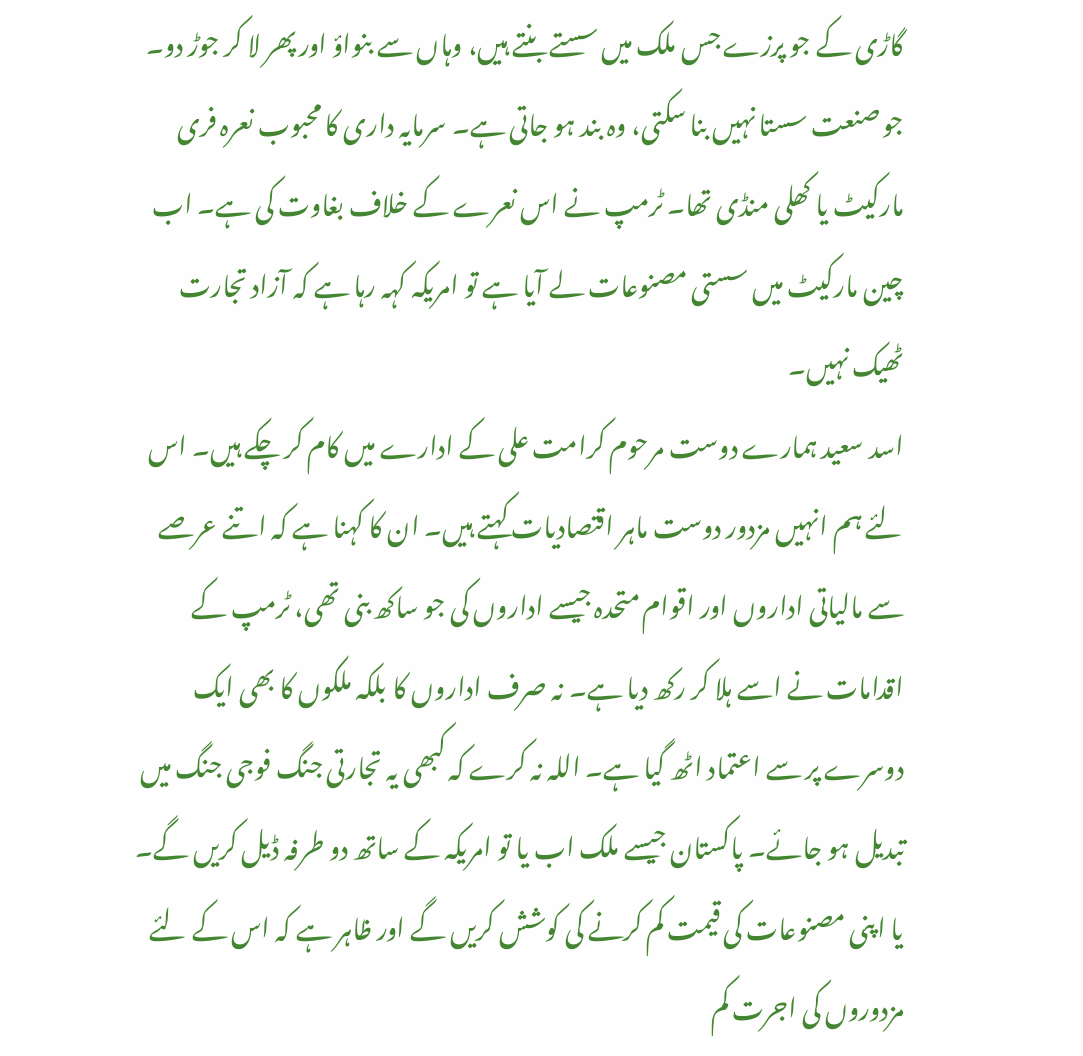گاڑی کے جو پرزے جس ملک میں سستے بنتے ہیں، وہاں سے بنواؤ اور پھر لا کر جوڑ دو۔ جو صنعت سستا نہیں بنا سکتی، وہ بند ہو جاتی ہے۔ سرمایہ داری کا محبوب نعرہ فری مارکیٹ یا کھلی منڈی تھا۔ ٹرمپ نے اس نعرے کے خلاف بغاوت کی ہے۔ اب چین مارکیٹ میں سستی مصنوعات لے آیا ہے تو امریکہ کہہ رہا ہے کہ آزاد تجارت ٹھیک نہیں۔
اسد سعید ہمارے دوست مرحوم کرامت علی کے ادارے میں کام کر چکے ہیں۔ اس لئے ہم انہیں مزدور دوست ماہر اقتصادیات کہتے ہیں۔ ان کا کہنا ہے کہ اتنے عرصے سے مالیاتی اداروں اور اقوام متحدہ جیسے اداروں کی جو ساکھ بنی تھی، ٹرمپ کے اقدامات نے اسے ہلا کر رکھ دیا ہے۔ نہ صرف اداروں کا بلکہ ملکوں کا بھی ایک دوسرے پر سے اعتماد اٹھ گیا ہے۔ اللہ نہ کرے کہ کبھی یہ تجارتی جنگ فوجی جنگ میں تبدیل ہو جائے۔ پاکستان جیسے ملک اب یا تو امریکہ کے ساتھ دو طرفہ ڈیل کریں گے۔
یا اپنی مصنوعات کی قیمت کم کرنے کی کوشش کریں گے اور ظاہر ہے کہ اس کے لئے مزدوروں کی اجرت کم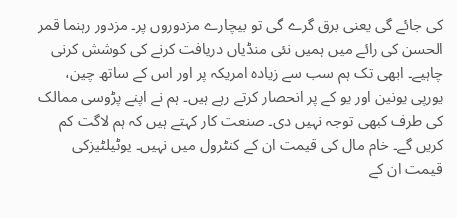کی جائے گی یعنی برق گرے گی تو بیچارے مزدوروں پر۔ مزدور رہنما قمر الحسن کی رائے میں ہمیں نئی منڈیاں دریافت کرنے کی کوشش کرنی چاہیے۔ ابھی تک ہم سب سے زیادہ امریکہ پر اور اس کے ساتھ چین، یورپی یونین اور یو کے پر انحصار کرتے رہے ہیں۔ ہم نے اپنے پڑوسی ممالک کی طرف کبھی توجہ نہیں دی۔ صنعت کار کہتے ہیں کہ ہم لاگت کم کریں گے۔ خام مال کی قیمت ان کے کنٹرول میں نہیں۔ یوٹیلٹیزکی قیمت ان کے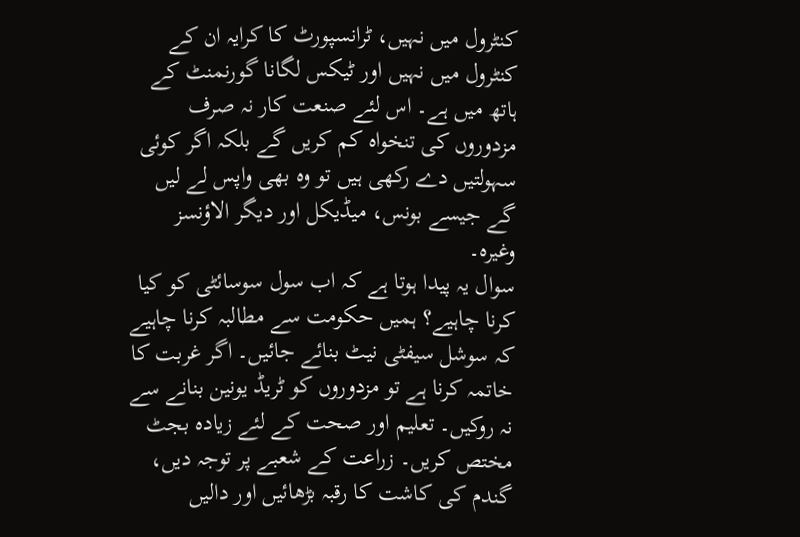کنٹرول میں نہیں، ٹرانسپورٹ کا کرایہ ان کے کنٹرول میں نہیں اور ٹیکس لگانا گورنمنٹ کے ہاتھ میں ہے۔ اس لئے صنعت کار نہ صرف مزدوروں کی تنخواہ کم کریں گے بلکہ اگر کوئی سہولتیں دے رکھی ہیں تو وہ بھی واپس لے لیں گے جیسے بونس، میڈیکل اور دیگر الاؤنسز وغیرہ۔
سوال یہ پیدا ہوتا ہے کہ اب سول سوسائٹی کو کیا کرنا چاہیے؟ ہمیں حکومت سے مطالبہ کرنا چاہیے کہ سوشل سیفٹی نیٹ بنائے جائیں۔ اگر غربت کا خاتمہ کرنا ہے تو مزدوروں کو ٹریڈ یونین بنانے سے نہ روکیں۔ تعلیم اور صحت کے لئے زیادہ بجٹ مختص کریں۔ زراعت کے شعبے پر توجہ دیں، گندم کی کاشت کا رقبہ بڑھائیں اور دالیں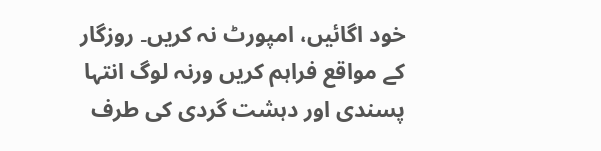خود اگائیں، امپورٹ نہ کریں۔ روزگار کے مواقع فراہم کریں ورنہ لوگ انتہا پسندی اور دہشت گردی کی طرف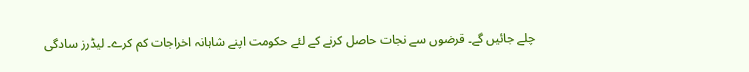چلے جائیں گے۔ قرضوں سے نجات حاصل کرنے کے لئے حکومت اپنے شاہانہ اخراجات کم کرے۔ لیڈرز سادگی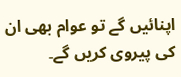اپنائیں گے تو عوام بھی ان کی پیروی کریں گے۔